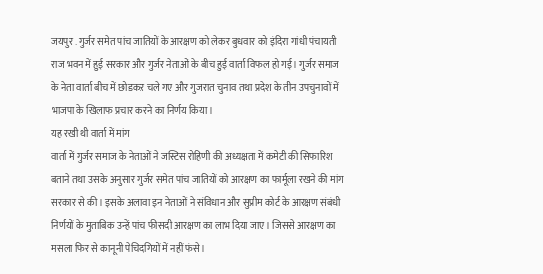जयपुर . गुर्जर समेत पांच जातियों के आरक्षण को लेकर बुधवार को इंदिरा गांधी पंचायती राज भवन में हुई सरकार और गुर्जर नेताओं के बीच हुई वार्ता विफल हो गई। गुर्जर समाज के नेता वार्ता बीच में छोडकऱ चले गए और गुजरात चुनाव तथा प्रदेश के तीन उपचुनावों में भाजपा के खिलाफ प्रचार करने का निर्णय किया।
यह रखी थी वार्ता में मांग
वार्ता में गुर्जर समाज के नेताओं ने जस्टिस रोहिणी की अध्यक्षता में कमेटी की सिफारिश बताने तथा उसके अनुसार गुर्जर समेत पांच जातियों को आरक्षण का फार्मूला रखने की मांग सरकार से की। इसके अलावा इन नेताओं ने संविधान और सुप्रीम कोर्ट के आरक्षण संबंधी निर्णयों के मुताबिक उन्हें पांच फीसदी आरक्षण का लाभ दिया जाए। जिससे आरक्षण का मसला फिर से कानूनी पेचिदगियों में नहीं फंसे।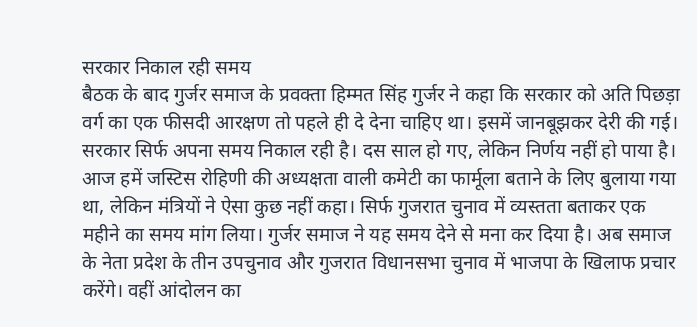सरकार निकाल रही समय
बैठक के बाद गुर्जर समाज के प्रवक्ता हिम्मत सिंह गुर्जर ने कहा कि सरकार को अति पिछड़ा वर्ग का एक फीसदी आरक्षण तो पहले ही दे देना चाहिए था। इसमें जानबूझकर देरी की गई। सरकार सिर्फ अपना समय निकाल रही है। दस साल हो गए, लेकिन निर्णय नहीं हो पाया है। आज हमें जस्टिस रोहिणी की अध्यक्षता वाली कमेटी का फार्मूला बताने के लिए बुलाया गया था, लेकिन मंत्रियों ने ऐसा कुछ नहीं कहा। सिर्फ गुजरात चुनाव में व्यस्तता बताकर एक महीने का समय मांग लिया। गुर्जर समाज ने यह समय देने से मना कर दिया है। अब समाज के नेता प्रदेश के तीन उपचुनाव और गुजरात विधानसभा चुनाव में भाजपा के खिलाफ प्रचार करेंगे। वहीं आंदोलन का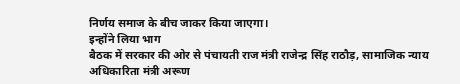निर्णय समाज के बीच जाकर किया जाएगा।
इन्होंने लिया भाग
बैठक में सरकार की ओर से पंचायती राज मंत्री राजेन्द्र सिंह राठौड़, सामाजिक न्याय अधिकारिता मंत्री अरूण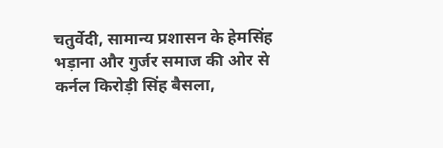चतुर्वेदी, सामान्य प्रशासन के हेमसिंह भड़ाना और गुर्जर समाज की ओर से कर्नल किरोड़ी सिंह बैसला,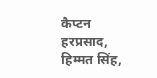कैप्टन हरप्रसाद, हिम्मत सिंह,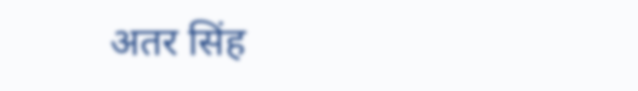अतर सिंह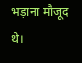भड़ाना मौजूद थे।